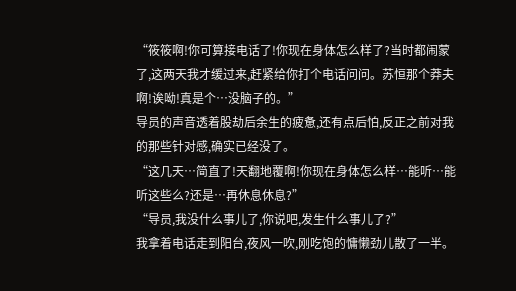“筱筱啊!你可算接电话了!你现在身体怎么样了?当时都闹蒙了,这两天我才缓过来,赶紧给你打个电话问问。苏恒那个莽夫啊!诶呦!真是个…没脑子的。”
导员的声音透着股劫后余生的疲惫,还有点后怕,反正之前对我的那些针对感,确实已经没了。
“这几天…简直了!天翻地覆啊!你现在身体怎么样…能听…能听这些么?还是…再休息休息?”
“导员,我没什么事儿了,你说吧,发生什么事儿了?”
我拿着电话走到阳台,夜风一吹,刚吃饱的慵懒劲儿散了一半。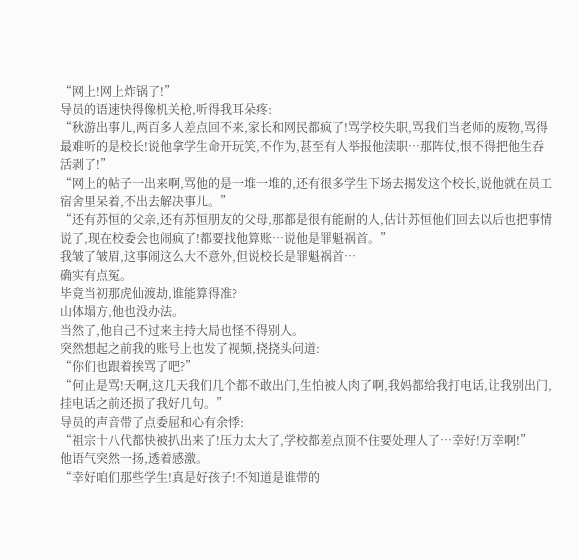“网上!网上炸锅了!”
导员的语速快得像机关枪,听得我耳朵疼:
“秋游出事儿,两百多人差点回不来,家长和网民都疯了!骂学校失职,骂我们当老师的废物,骂得最难听的是校长!说他拿学生命开玩笑,不作为,甚至有人举报他渎职…那阵仗,恨不得把他生吞活剥了!”
“网上的帖子一出来啊,骂他的是一堆一堆的,还有很多学生下场去揭发这个校长,说他就在员工宿舍里呆着,不出去解决事儿。”
“还有苏恒的父亲,还有苏恒朋友的父母,那都是很有能耐的人,估计苏恒他们回去以后也把事情说了,现在校委会也闹疯了!都要找他算账…说他是罪魁祸首。”
我皱了皱眉,这事闹这么大不意外,但说校长是罪魁祸首…
确实有点冤。
毕竟当初那虎仙渡劫,谁能算得准?
山体塌方,他也没办法。
当然了,他自己不过来主持大局也怪不得别人。
突然想起之前我的账号上也发了视频,挠挠头问道:
“你们也跟着挨骂了吧?”
“何止是骂!天啊,这几天我们几个都不敢出门,生怕被人肉了啊,我妈都给我打电话,让我别出门,挂电话之前还损了我好几句。”
导员的声音带了点委屈和心有余悸:
“祖宗十八代都快被扒出来了!压力太大了,学校都差点顶不住要处理人了…幸好!万幸啊!”
他语气突然一扬,透着感激。
“幸好咱们那些学生!真是好孩子!不知道是谁带的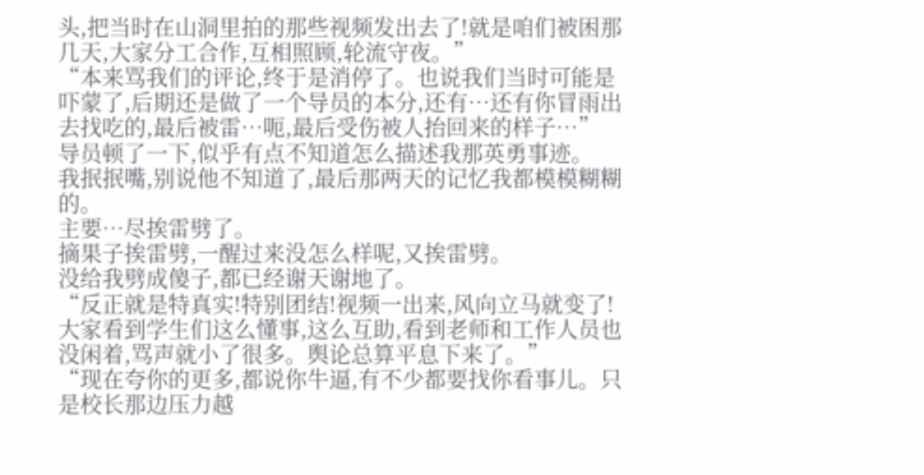头,把当时在山洞里拍的那些视频发出去了!就是咱们被困那几天,大家分工合作,互相照顾,轮流守夜。”
“本来骂我们的评论,终于是消停了。也说我们当时可能是吓蒙了,后期还是做了一个导员的本分,还有…还有你冒雨出去找吃的,最后被雷…呃,最后受伤被人抬回来的样子…”
导员顿了一下,似乎有点不知道怎么描述我那英勇事迹。
我抿抿嘴,别说他不知道了,最后那两天的记忆我都模模糊糊的。
主要…尽挨雷劈了。
摘果子挨雷劈,一醒过来没怎么样呢,又挨雷劈。
没给我劈成傻子,都已经谢天谢地了。
“反正就是特真实!特别团结!视频一出来,风向立马就变了!大家看到学生们这么懂事,这么互助,看到老师和工作人员也没闲着,骂声就小了很多。舆论总算平息下来了。”
“现在夸你的更多,都说你牛逼,有不少都要找你看事儿。只是校长那边压力越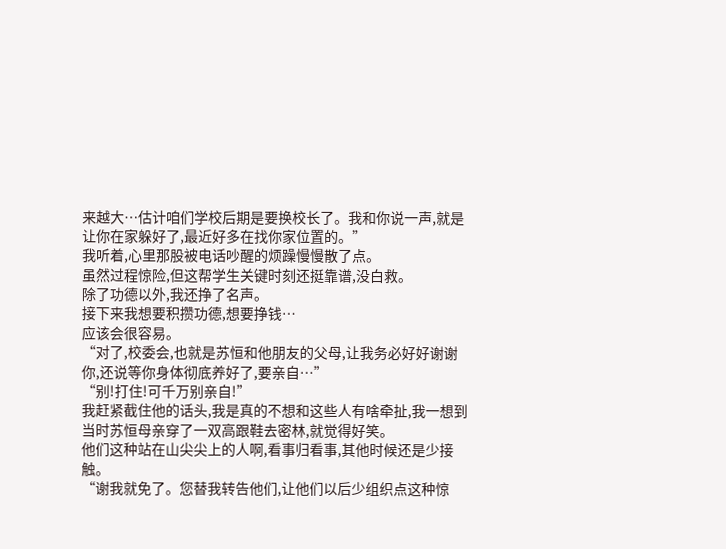来越大…估计咱们学校后期是要换校长了。我和你说一声,就是让你在家躲好了,最近好多在找你家位置的。”
我听着,心里那股被电话吵醒的烦躁慢慢散了点。
虽然过程惊险,但这帮学生关键时刻还挺靠谱,没白救。
除了功德以外,我还挣了名声。
接下来我想要积攒功德,想要挣钱…
应该会很容易。
“对了,校委会,也就是苏恒和他朋友的父母,让我务必好好谢谢你,还说等你身体彻底养好了,要亲自…”
“别!打住!可千万别亲自!”
我赶紧截住他的话头,我是真的不想和这些人有啥牵扯,我一想到当时苏恒母亲穿了一双高跟鞋去密林,就觉得好笑。
他们这种站在山尖尖上的人啊,看事归看事,其他时候还是少接触。
“谢我就免了。您替我转告他们,让他们以后少组织点这种惊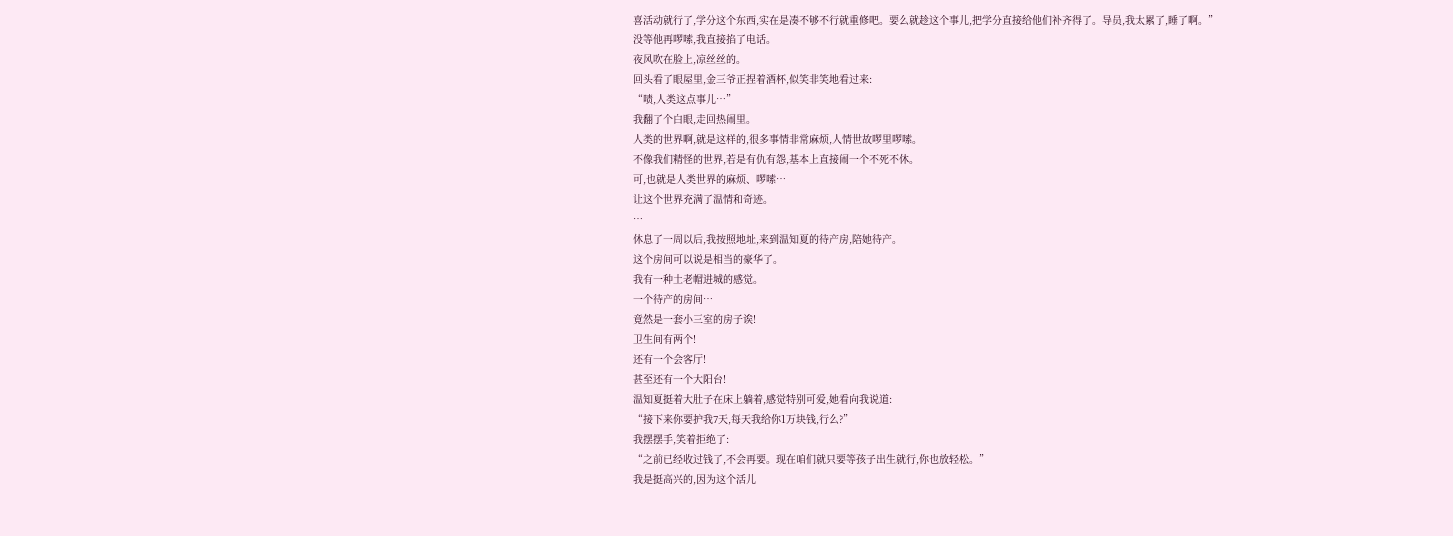喜活动就行了,学分这个东西,实在是凑不够不行就重修吧。要么就趁这个事儿,把学分直接给他们补齐得了。导员,我太累了,睡了啊。”
没等他再啰嗦,我直接掐了电话。
夜风吹在脸上,凉丝丝的。
回头看了眼屋里,金三爷正捏着酒杯,似笑非笑地看过来:
“啧,人类这点事儿…”
我翻了个白眼,走回热闹里。
人类的世界啊,就是这样的,很多事情非常麻烦,人情世故啰里啰嗦。
不像我们精怪的世界,若是有仇有怨,基本上直接闹一个不死不休。
可,也就是人类世界的麻烦、啰嗦…
让这个世界充满了温情和奇迹。
…
休息了一周以后,我按照地址,来到温知夏的待产房,陪她待产。
这个房间可以说是相当的豪华了。
我有一种土老帽进城的感觉。
一个待产的房间…
竟然是一套小三室的房子诶!
卫生间有两个!
还有一个会客厅!
甚至还有一个大阳台!
温知夏挺着大肚子在床上躺着,感觉特别可爱,她看向我说道:
“接下来你要护我7天,每天我给你1万块钱,行么?”
我摆摆手,笑着拒绝了:
“之前已经收过钱了,不会再要。现在咱们就只要等孩子出生就行,你也放轻松。”
我是挺高兴的,因为这个活儿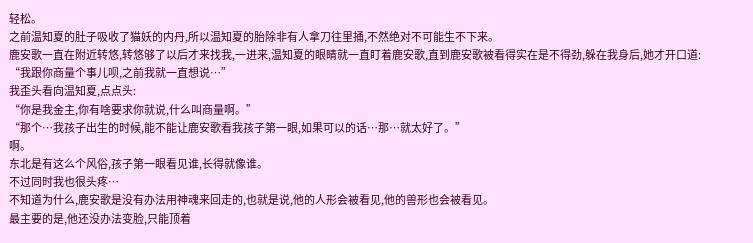轻松。
之前温知夏的肚子吸收了猫妖的内丹,所以温知夏的胎除非有人拿刀往里捅,不然绝对不可能生不下来。
鹿安歌一直在附近转悠,转悠够了以后才来找我,一进来,温知夏的眼睛就一直盯着鹿安歌,直到鹿安歌被看得实在是不得劲,躲在我身后,她才开口道:
“我跟你商量个事儿呗,之前我就一直想说…”
我歪头看向温知夏,点点头:
“你是我金主,你有啥要求你就说,什么叫商量啊。”
“那个…我孩子出生的时候,能不能让鹿安歌看我孩子第一眼,如果可以的话…那…就太好了。”
啊。
东北是有这么个风俗,孩子第一眼看见谁,长得就像谁。
不过同时我也很头疼…
不知道为什么,鹿安歌是没有办法用神魂来回走的,也就是说,他的人形会被看见,他的兽形也会被看见。
最主要的是,他还没办法变脸,只能顶着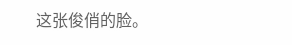这张俊俏的脸。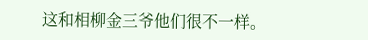这和相柳金三爷他们很不一样。